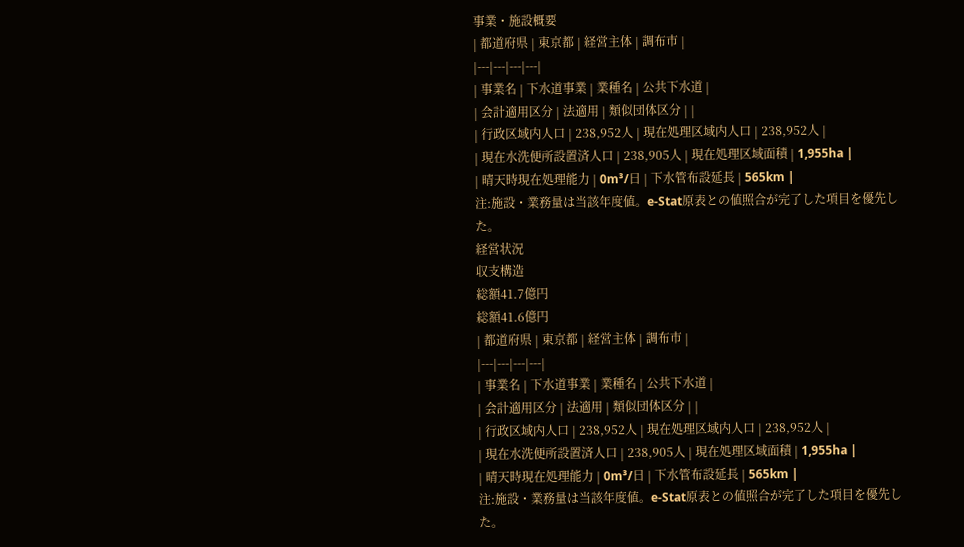事業・施設概要
| 都道府県 | 東京都 | 経営主体 | 調布市 |
|---|---|---|---|
| 事業名 | 下水道事業 | 業種名 | 公共下水道 |
| 会計適用区分 | 法適用 | 類似団体区分 | |
| 行政区域内人口 | 238,952人 | 現在処理区域内人口 | 238,952人 |
| 現在水洗便所設置済人口 | 238,905人 | 現在処理区域面積 | 1,955ha |
| 晴天時現在処理能力 | 0m³/日 | 下水管布設延長 | 565km |
注:施設・業務量は当該年度値。e-Stat原表との値照合が完了した項目を優先した。
経営状況
収支構造
総額41.7億円
総額41.6億円
| 都道府県 | 東京都 | 経営主体 | 調布市 |
|---|---|---|---|
| 事業名 | 下水道事業 | 業種名 | 公共下水道 |
| 会計適用区分 | 法適用 | 類似団体区分 | |
| 行政区域内人口 | 238,952人 | 現在処理区域内人口 | 238,952人 |
| 現在水洗便所設置済人口 | 238,905人 | 現在処理区域面積 | 1,955ha |
| 晴天時現在処理能力 | 0m³/日 | 下水管布設延長 | 565km |
注:施設・業務量は当該年度値。e-Stat原表との値照合が完了した項目を優先した。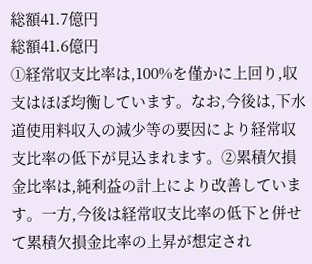総額41.7億円
総額41.6億円
①経常収支比率は,100%を僅かに上回り,収支はほぼ均衡しています。なお,今後は,下水道使用料収入の減少等の要因により経常収支比率の低下が見込まれます。②累積欠損金比率は,純利益の計上により改善しています。一方,今後は経常収支比率の低下と併せて累積欠損金比率の上昇が想定され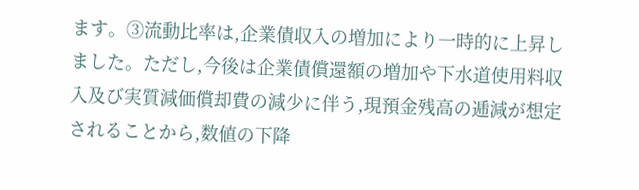ます。③流動比率は,企業債収入の増加により一時的に上昇しました。ただし,今後は企業債償還額の増加や下水道使用料収入及び実質減価償却費の減少に伴う,現預金残高の逓減が想定されることから,数値の下降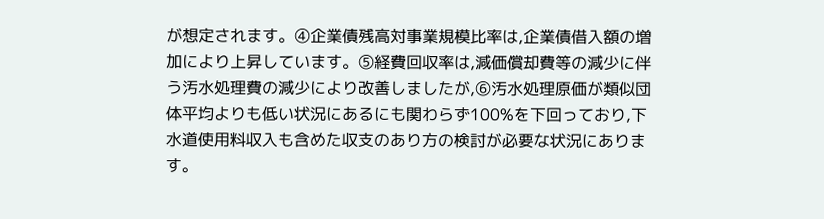が想定されます。➃企業債残高対事業規模比率は,企業債借入額の増加により上昇しています。⑤経費回収率は,減価償却費等の減少に伴う汚水処理費の減少により改善しましたが,⑥汚水処理原価が類似団体平均よりも低い状況にあるにも関わらず100%を下回っており,下水道使用料収入も含めた収支のあり方の検討が必要な状況にあります。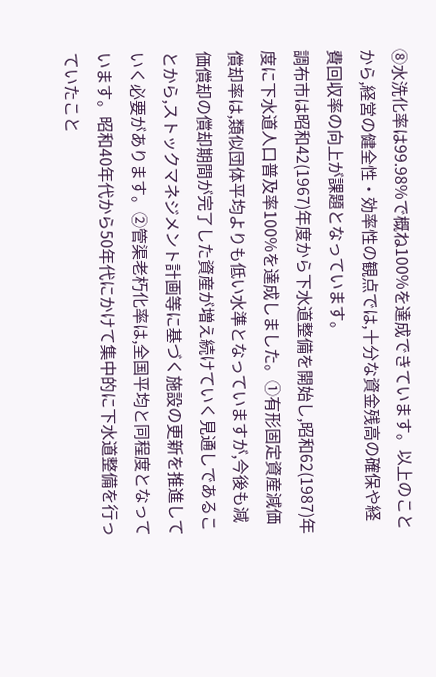⑧水洗化率は99.98%で概ね100%を達成できています。以上のことから,経営の健全性・効率性の観点では,十分な資金残高の確保や経費回収率の向上が課題となっています。
調布市は昭和42(1967)年度から下水道整備を開始し,昭和62(1987)年度に下水道人口普及率100%を達成しました。①有形固定資産減価償却率は,類似団体平均よりも低い水準となっていますが,今後も減価償却の償却期間が完了した資産が増え続けていく見通しであることから,ストックマネジメント計画等に基づく施設の更新を推進していく必要があります。②管渠老朽化率は,全国平均と同程度となっています。昭和40年代から50年代にかけて集中的に下水道整備を行っていたこと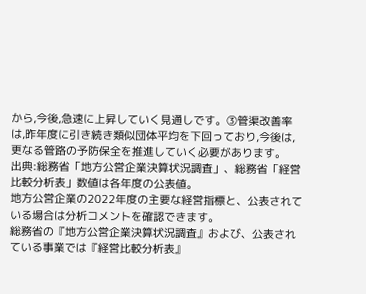から,今後,急速に上昇していく見通しです。③管渠改善率は,昨年度に引き続き類似団体平均を下回っており,今後は,更なる管路の予防保全を推進していく必要があります。
出典:総務省「地方公営企業決算状況調査」、総務省「経営比較分析表」数値は各年度の公表値。
地方公営企業の2022年度の主要な経営指標と、公表されている場合は分析コメントを確認できます。
総務省の『地方公営企業決算状況調査』および、公表されている事業では『経営比較分析表』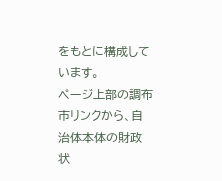をもとに構成しています。
ページ上部の調布市リンクから、自治体本体の財政状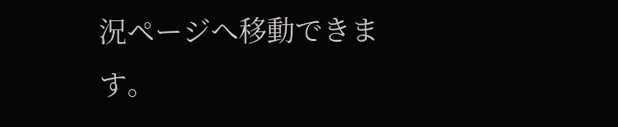況ページへ移動できます。